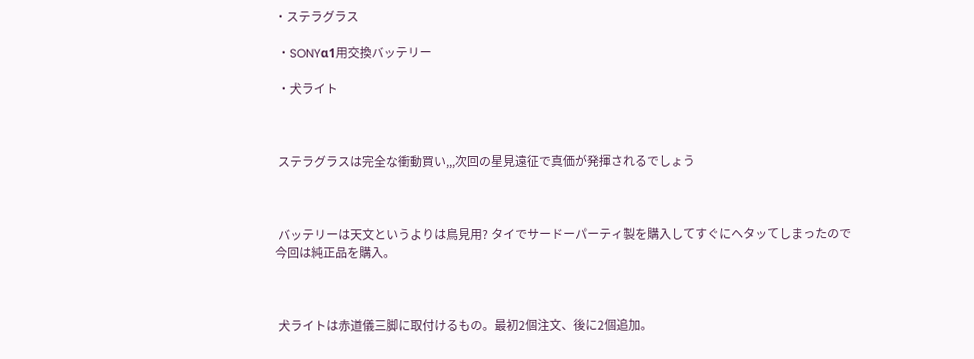・ステラグラス

 ・SONYα1用交換バッテリー

 ・犬ライト



 ステラグラスは完全な衝動買い,,,次回の星見遠征で真価が発揮されるでしょう



 バッテリーは天文というよりは鳥見用? タイでサードーパーティ製を購入してすぐにヘタッてしまったので今回は純正品を購入。



 犬ライトは赤道儀三脚に取付けるもの。最初2個注文、後に2個追加。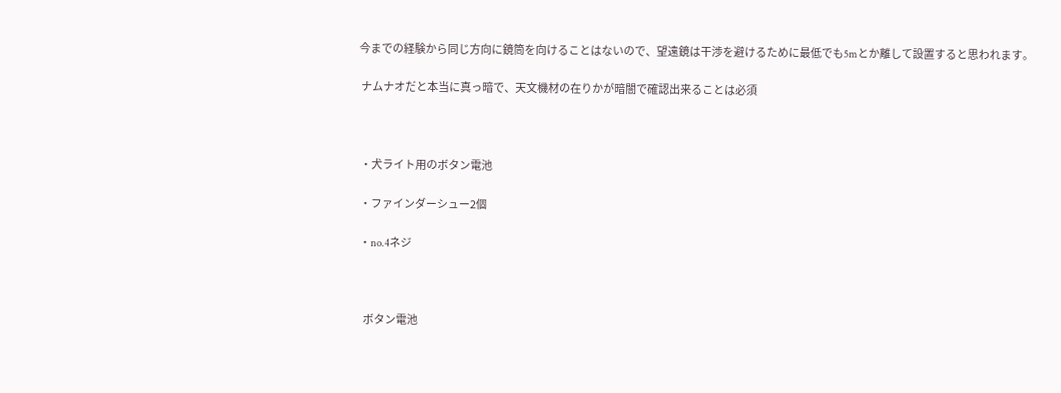今までの経験から同じ方向に鏡筒を向けることはないので、望遠鏡は干渉を避けるために最低でも5mとか離して設置すると思われます。

 ナムナオだと本当に真っ暗で、天文機材の在りかが暗闇で確認出来ることは必須



 ・犬ライト用のボタン電池

 ・ファインダーシュー2個

 ・no.4ネジ



   ボタン電池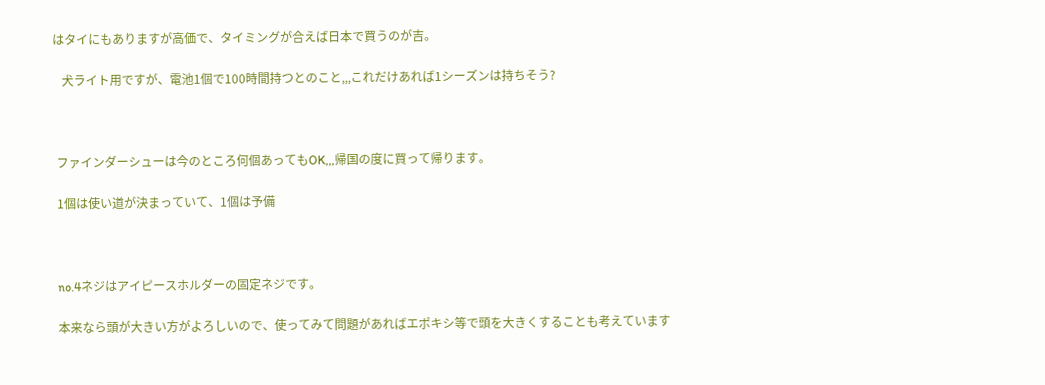はタイにもありますが高価で、タイミングが合えば日本で買うのが吉。

   犬ライト用ですが、電池1個で100時間持つとのこと,,,これだけあれば1シーズンは持ちそう?



 ファインダーシューは今のところ何個あってもOK,,,帰国の度に買って帰ります。

 1個は使い道が決まっていて、1個は予備



 no.4ネジはアイピースホルダーの固定ネジです。

 本来なら頭が大きい方がよろしいので、使ってみて問題があればエポキシ等で頭を大きくすることも考えています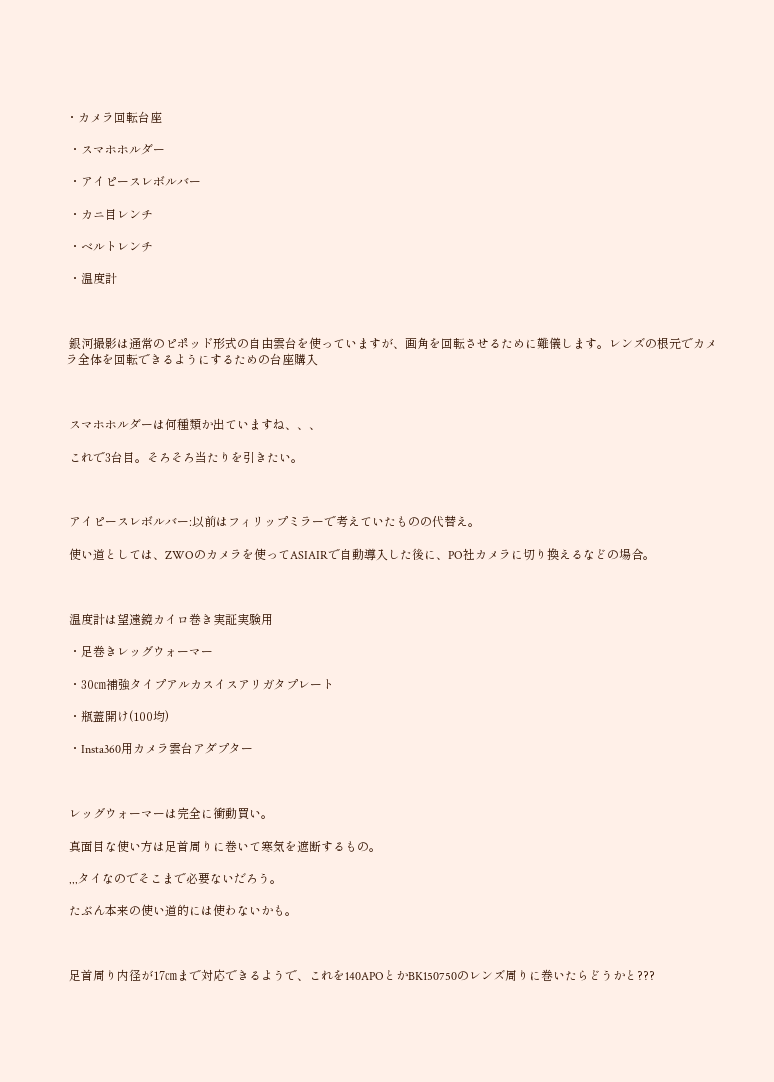・カメラ回転台座

 ・スマホホルダー

 ・アイピースレボルバー

 ・カニ目レンチ

 ・ベルトレンチ

 ・温度計



 銀河撮影は通常のピポッド形式の自由雲台を使っていますが、画角を回転させるために難儀します。レンズの根元でカメラ全体を回転できるようにするための台座購入



 スマホホルダーは何種類か出ていますね、、、

 これで3台目。そろそろ当たりを引きたい。



 アイピースレボルバー:以前はフィリップミラーで考えていたものの代替え。

 使い道としては、ZWOのカメラを使ってASIAIRで自動導入した後に、PO社カメラに切り換えるなどの場合。



 温度計は望遠鏡カイロ巻き実証実験用

 ・足巻きレッグウォーマー

 ・30㎝補強タイプアルカスイスアリガタプレート

 ・瓶蓋開け(100均)

 ・Insta360用カメラ雲台アダプター



 レッグウォーマーは完全に衝動買い。

 真面目な使い方は足首周りに巻いて寒気を遮断するもの。

 ,,,タイなのでそこまで必要ないだろう。

 たぶん本来の使い道的には使わないかも。



 足首周り内径が17㎝まで対応できるようで、これを140APOとかBK150750のレンズ周りに巻いたらどうかと???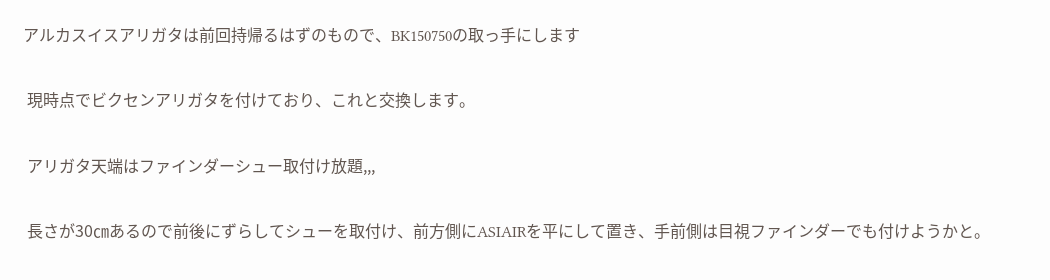アルカスイスアリガタは前回持帰るはずのもので、BK150750の取っ手にします

 現時点でビクセンアリガタを付けており、これと交換します。

 アリガタ天端はファインダーシュー取付け放題,,,

 長さが30㎝あるので前後にずらしてシューを取付け、前方側にASIAIRを平にして置き、手前側は目視ファインダーでも付けようかと。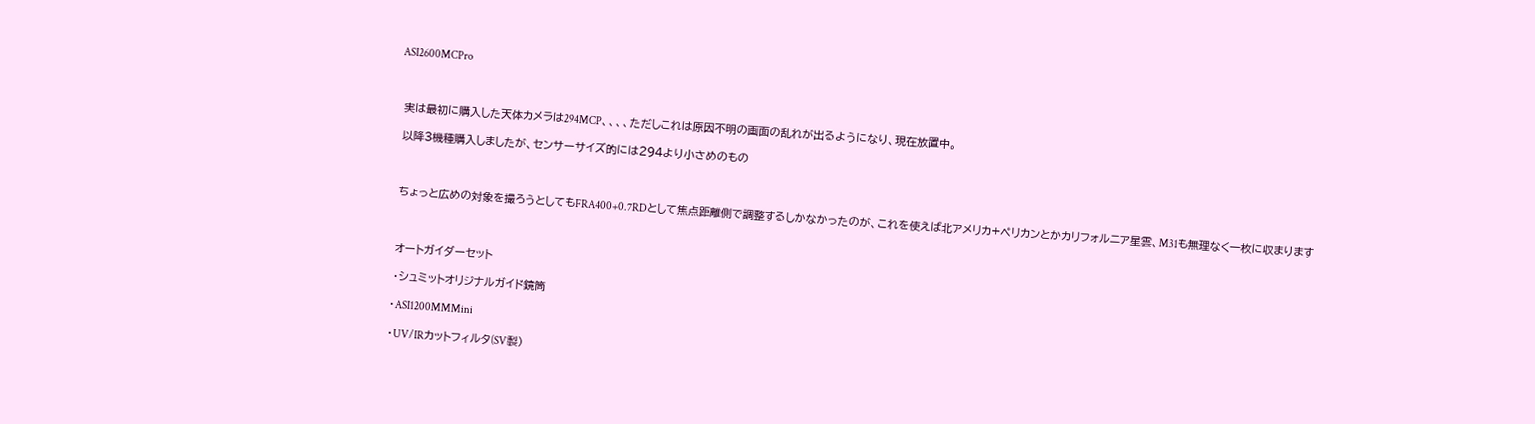ASI2600MCPro



 実は最初に購入した天体カメラは294MCP、、、、ただしこれは原因不明の画面の乱れが出るようになり、現在放置中。

 以降3機種購入しましたが、センサーサイズ的には294より小さめのもの



 ちょっと広めの対象を撮ろうとしてもFRA400+0.7RDとして焦点距離側で調整するしかなかったのが、これを使えば北アメリカ+ペリカンとかカリフォルニア星雲、M31も無理なく一枚に収まります



 オートガイダーセット

 ・シュミットオリジナルガイド鏡筒

 ・ASI1200MMMini

 ・UV/IRカットフィルタ(SV製)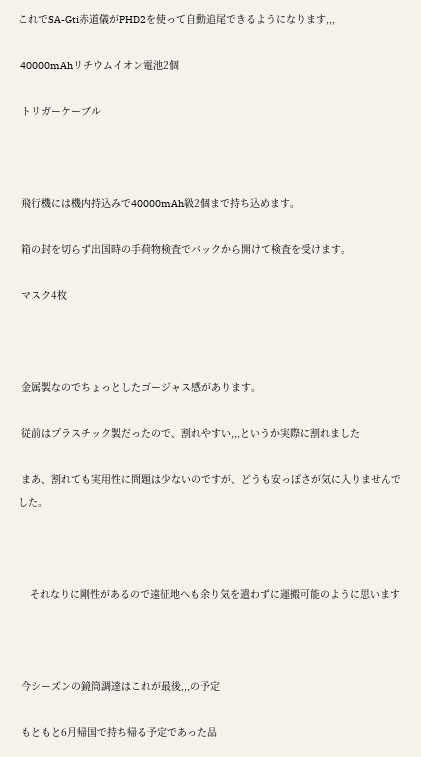これでSA-Gti赤道儀がPHD2を使って自動追尾できるようになります,,,

 40000mAhリチウムイオン電池2個

 トリガーケーブル



 飛行機には機内持込みで40000mAh級2個まで持ち込めます。

 箱の封を切らず出国時の手荷物検査でバックから開けて検査を受けます。

 マスク4枚



 金属製なのでちょっとしたゴージャス感があります。

 従前はプラスチック製だったので、割れやすい,,,というか実際に割れました

 まあ、割れても実用性に問題は少ないのですが、どうも安っぽさが気に入りませんでした。



    それなりに剛性があるので遠征地へも余り気を遣わずに運搬可能のように思います



 今シーズンの鏡筒調達はこれが最後,,,の予定

 もともと6月帰国で持ち帰る予定であった品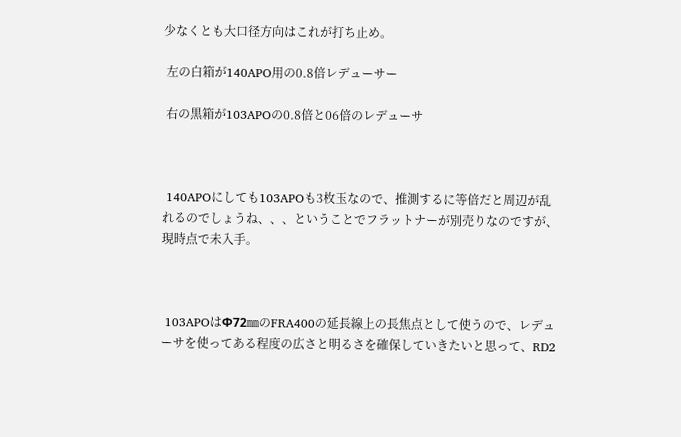少なくとも大口径方向はこれが打ち止め。

 左の白箱が140APO用の0.8倍レデューサー

 右の黒箱が103APOの0.8倍と06倍のレデューサ



 140APOにしても103APOも3枚玉なので、推測するに等倍だと周辺が乱れるのでしょうね、、、ということでフラットナーが別売りなのですが、現時点で未入手。



 103APOはΦ72㎜のFRA400の延長線上の長焦点として使うので、レデューサを使ってある程度の広さと明るさを確保していきたいと思って、RD2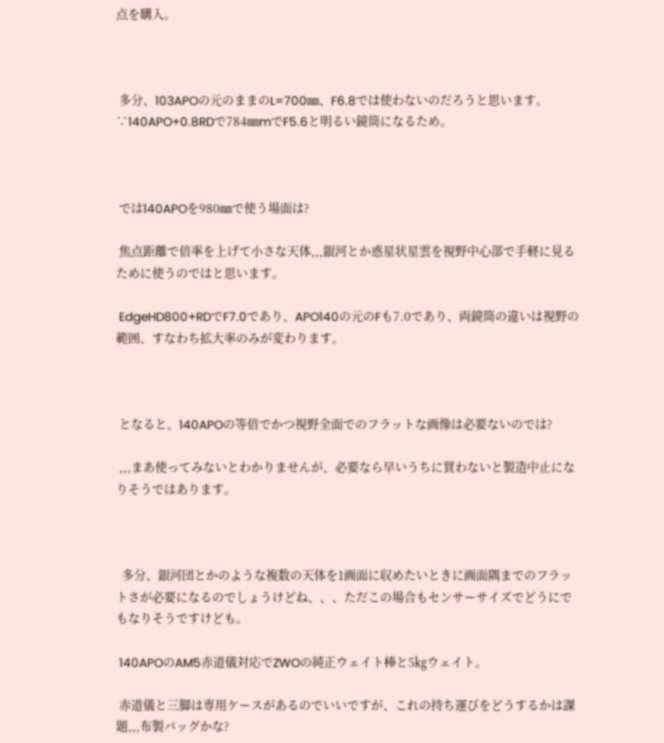点を購入。



 多分、103APOの元のままのL=700㎜、F6.8では使わないのだろうと思います。∵140APO+0.8RDで784㎜mでF5.6と明るい鏡筒になるため。



 では140APOを980㎜で使う場面は?

 焦点距離で倍率を上げて小さな天体,,,銀河とか惑星状星雲を視野中心部で手軽に見るために使うのではと思います。

 EdgeHD800+RDでF7.0であり、APO140の元のFも7.0であり、両鏡筒の違いは視野の範囲、すなわち拡大率のみが変わります。



 となると、140APOの等倍でかつ視野全面でのフラットな画像は必要ないのでは?

 ,,,まあ使ってみないとわかりませんが、必要なら早いうちに買わないと製造中止になりそうではあります。



  多分、銀河団とかのような複数の天体を1画面に収めたいときに画面隅までのフラットさが必要になるのでしょうけどね、、、ただこの場合もセンサーサイズでどうにでもなりそうですけども。

 140APOのAM5赤道儀対応でZWOの純正ウェイト棒と5㎏ウェイト。

 赤道儀と三脚は専用ケースがあるのでいいですが、これの持ち運びをどうするかは課題,,,布製バッグかな?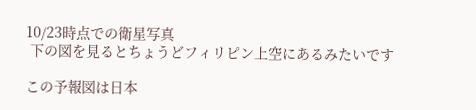10/23時点での衛星写真
 下の図を見るとちょうどフィリピン上空にあるみたいです

この予報図は日本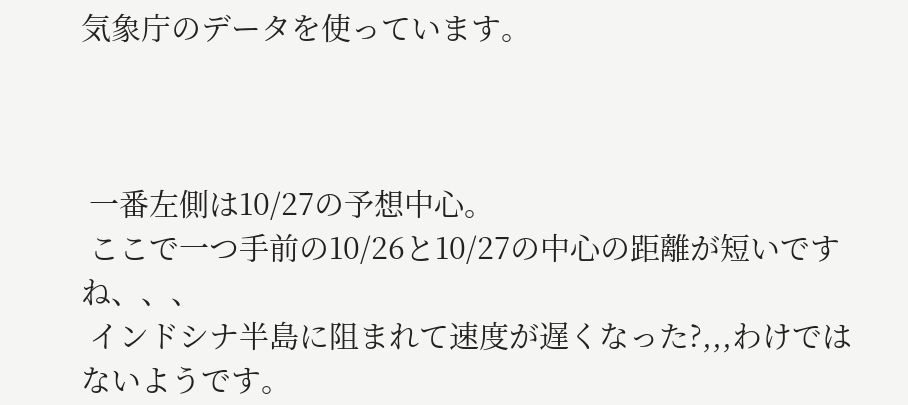気象庁のデータを使っています。



 一番左側は10/27の予想中心。
 ここで一つ手前の10/26と10/27の中心の距離が短いですね、、、
 インドシナ半島に阻まれて速度が遅くなった?,,,わけではないようです。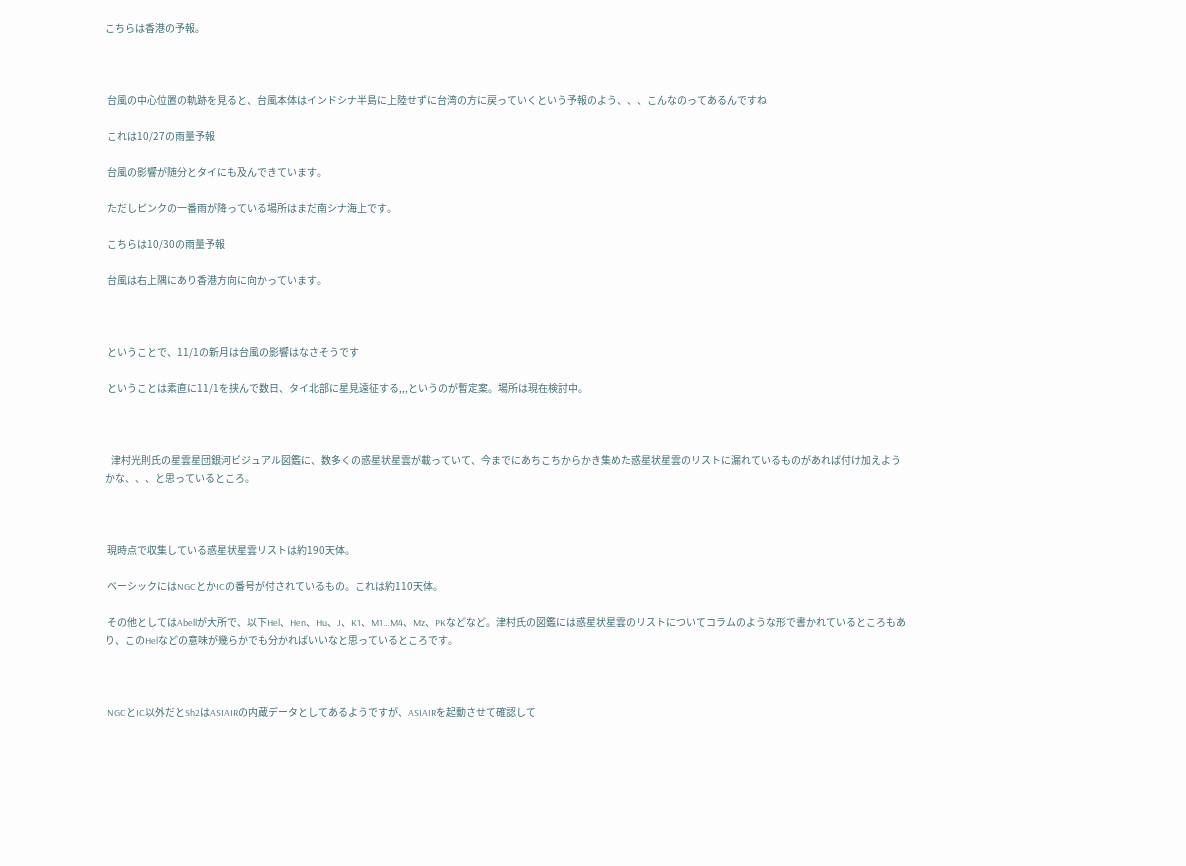こちらは香港の予報。



 台風の中心位置の軌跡を見ると、台風本体はインドシナ半島に上陸せずに台湾の方に戻っていくという予報のよう、、、こんなのってあるんですね

 これは10/27の雨量予報

 台風の影響が随分とタイにも及んできています。

 ただしピンクの一番雨が降っている場所はまだ南シナ海上です。

 こちらは10/30の雨量予報

 台風は右上隅にあり香港方向に向かっています。



 ということで、11/1の新月は台風の影響はなさそうです

 ということは素直に11/1を挟んで数日、タイ北部に星見遠征する,,,というのが暫定案。場所は現在検討中。



   津村光則氏の星雲星団銀河ビジュアル図鑑に、数多くの惑星状星雲が載っていて、今までにあちこちからかき集めた惑星状星雲のリストに漏れているものがあれば付け加えようかな、、、と思っているところ。



 現時点で収集している惑星状星雲リストは約190天体。

 ベーシックにはNGCとかICの番号が付されているもの。これは約110天体。

 その他としてはAbellが大所で、以下Hel、Hen、Hu、J、K1、M1…M4、Mz、PKなどなど。津村氏の図鑑には惑星状星雲のリストについてコラムのような形で書かれているところもあり、このHelなどの意味が幾らかでも分かればいいなと思っているところです。



 NGCとIC以外だとSh2はASIAIRの内蔵データとしてあるようですが、ASIAIRを起動させて確認して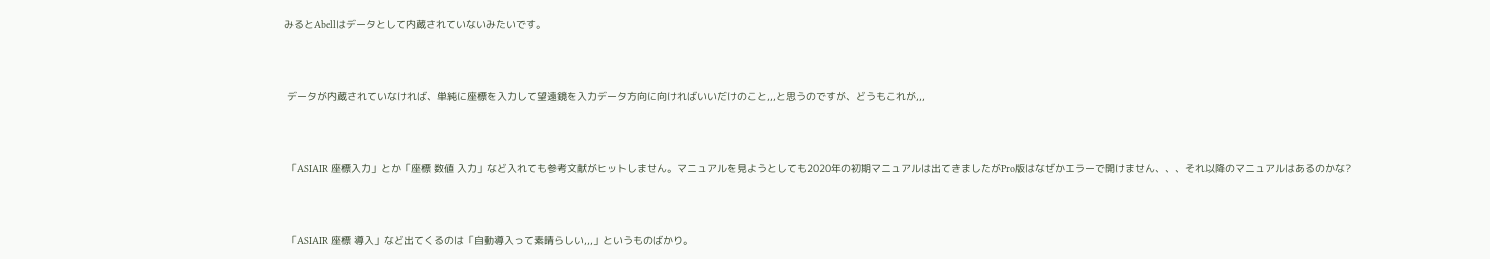みるとAbellはデータとして内蔵されていないみたいです。



 データが内蔵されていなければ、単純に座標を入力して望遠鏡を入力データ方向に向ければいいだけのこと,,,と思うのですが、どうもこれが,,,



 「ASIAIR 座標入力」とか「座標 数値 入力」など入れても参考文献がヒットしません。マニュアルを見ようとしても2020年の初期マニュアルは出てきましたがPro版はなぜかエラーで開けません、、、それ以降のマニュアルはあるのかな?



 「ASIAIR 座標 導入」など出てくるのは「自動導入って素晴らしい,,,」というものばかり。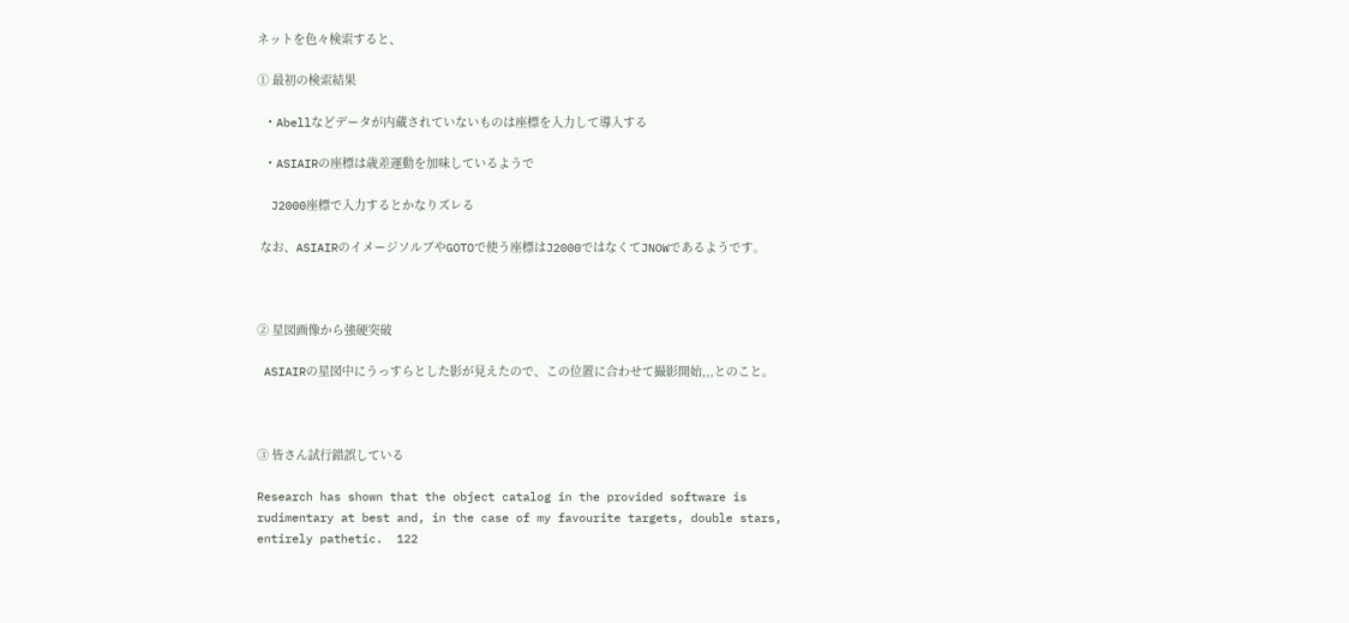ネットを色々検索すると、

① 最初の検索結果

 ・Abellなどデータが内蔵されていないものは座標を入力して導入する

 ・ASIAIRの座標は歳差運動を加味しているようで

  J2000座標で入力するとかなりズレる

 なお、ASIAIRのイメージソルブやGOTOで使う座標はJ2000ではなくてJNOWであるようです。



② 星図画像から強硬突破

 ASIAIRの星図中にうっすらとした影が見えたので、この位置に合わせて撮影開始,,,とのこと。



③ 皆さん試行錯誤している

Research has shown that the object catalog in the provided software is rudimentary at best and, in the case of my favourite targets, double stars, entirely pathetic.  122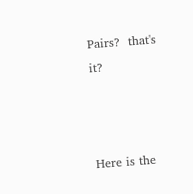Pairs?  that's it?



Here is the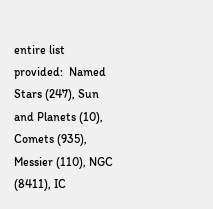entire list provided:  Named Stars (247), Sun and Planets (10), Comets (935), Messier (110), NGC (8411), IC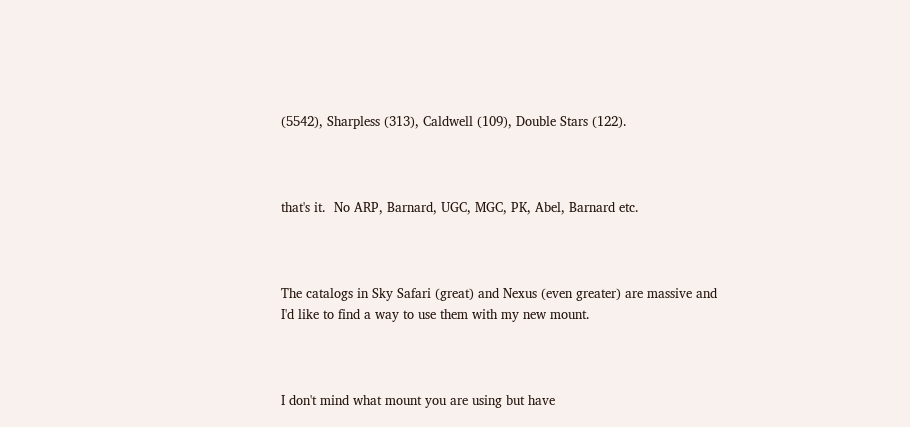(5542), Sharpless (313), Caldwell (109), Double Stars (122).



that's it.  No ARP, Barnard, UGC, MGC, PK, Abel, Barnard etc.



The catalogs in Sky Safari (great) and Nexus (even greater) are massive and I'd like to find a way to use them with my new mount.



I don't mind what mount you are using but have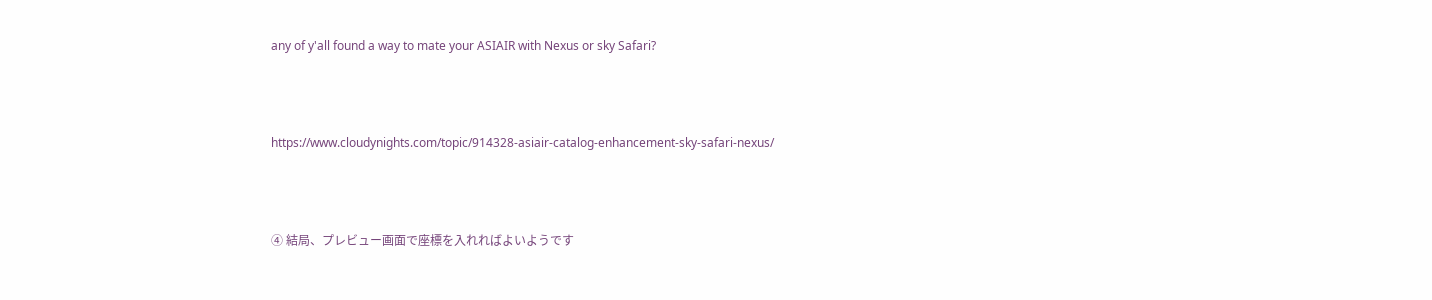any of y'all found a way to mate your ASIAIR with Nexus or sky Safari?



https://www.cloudynights.com/topic/914328-asiair-catalog-enhancement-sky-safari-nexus/



④ 結局、プレビュー画面で座標を入れればよいようです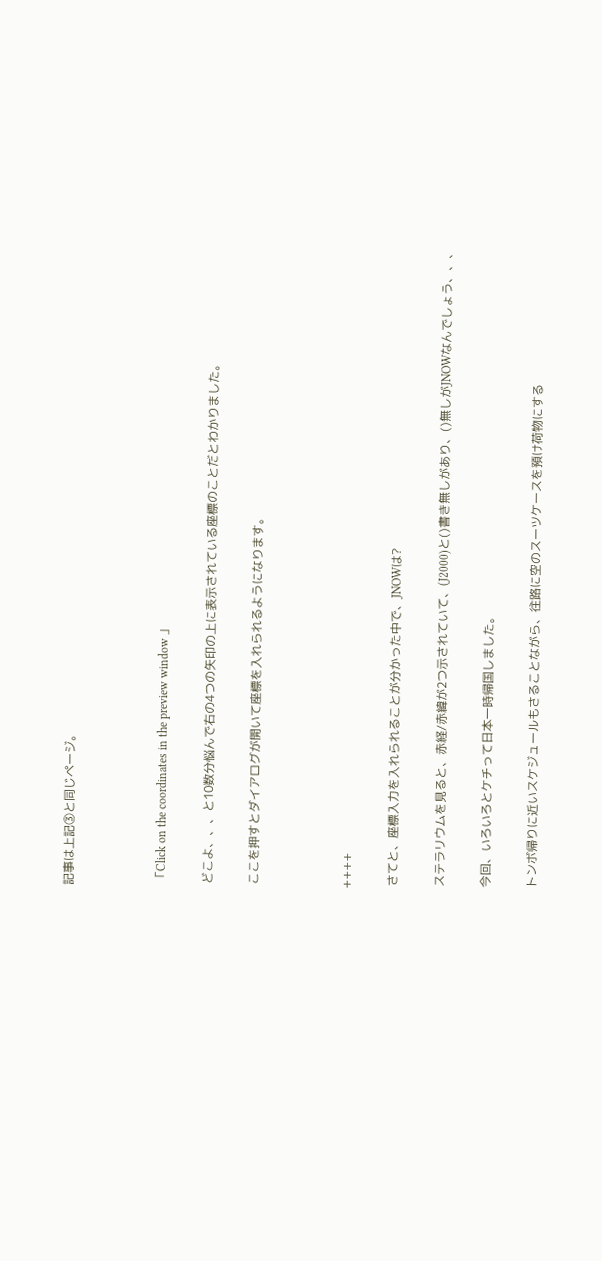記事は上記③と同じページ。



 「Click on the coordinates in the preview window 」

 どこよ、、、と10数分悩んで右の4つの矢印の上に表示されている座標のことだとわかりました。

 ここを押すとダイアログが開いて座標を入れられるようになります。



++++

 さてと、座標入力を入れられることが分かった中で、JNOWは?

 ステラリウムを見ると、赤経/赤緯が2つ示されていて、(J2000)と()書き無しがあり、()無しがJNOWなんでしょう、、、

 今回、いろいろとケチって日本一時帰国しました。

 トンボ帰りに近いスケジュールもさることながら、往路に空のスーツケースを預け荷物にする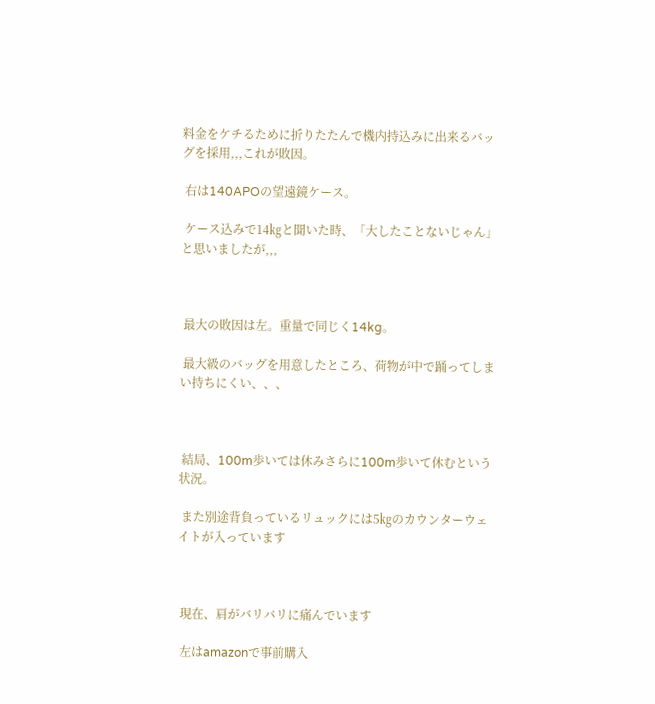料金をケチるために折りたたんで機内持込みに出来るバッグを採用,,,これが敗因。

 右は140APOの望遠鏡ケース。

 ケース込みで14㎏と聞いた時、「大したことないじゃん」と思いましたが,,,



 最大の敗因は左。重量で同じく14kg。

 最大級のバッグを用意したところ、荷物が中で踊ってしまい持ちにくい、、、



 結局、100m歩いては休みさらに100m歩いて休むという状況。

 また別途背負っているリュックには5㎏のカウンターウェイトが入っています



 現在、肩がバリバリに痛んでいます

 左はamazonで事前購入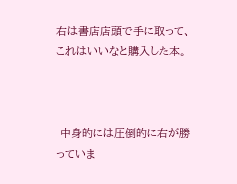右は書店店頭で手に取って、これはいいなと購入した本。



 中身的には圧倒的に右が勝っていま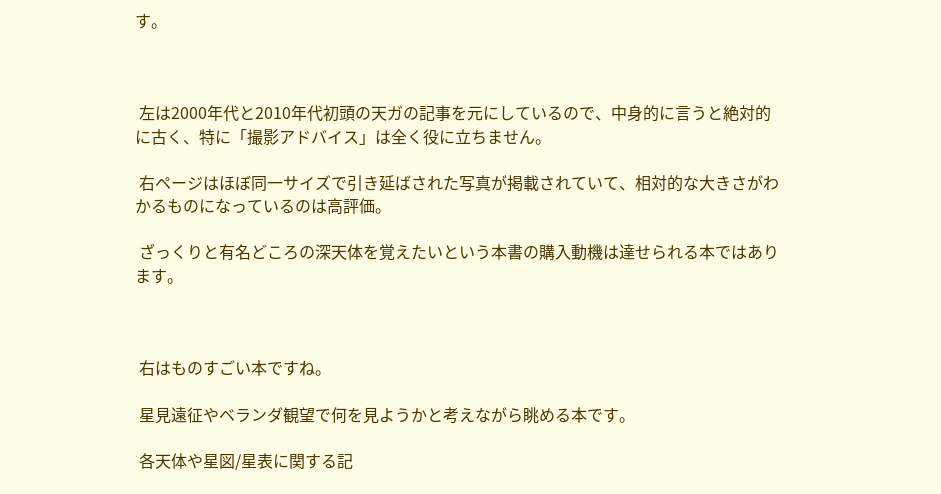す。



 左は2000年代と2010年代初頭の天ガの記事を元にしているので、中身的に言うと絶対的に古く、特に「撮影アドバイス」は全く役に立ちません。

 右ページはほぼ同一サイズで引き延ばされた写真が掲載されていて、相対的な大きさがわかるものになっているのは高評価。

 ざっくりと有名どころの深天体を覚えたいという本書の購入動機は達せられる本ではあります。



 右はものすごい本ですね。

 星見遠征やベランダ観望で何を見ようかと考えながら眺める本です。

 各天体や星図/星表に関する記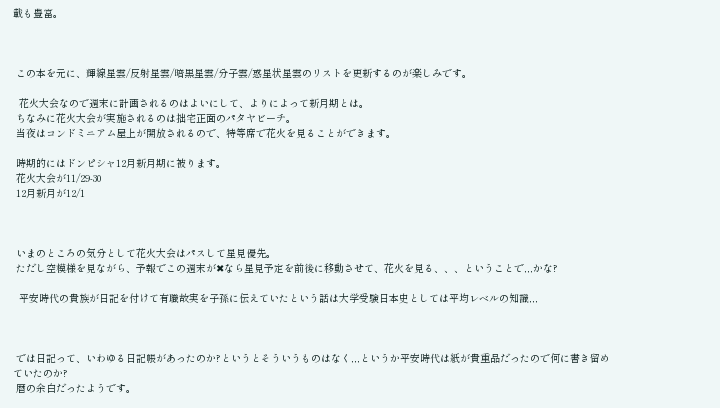載も豊富。



 この本を元に、輝線星雲/反射星雲/暗黒星雲/分子雲/惑星状星雲のリストを更新するのが楽しみです。

  花火大会なので週末に計画されるのはよいにして、よりによって新月期とは。
 ちなみに花火大会が実施されるのは拙宅正面のパタヤビーチ。
 当夜はコンドミニアム屋上が開放されるので、特等席で花火を見ることができます。

 時期的にはドンピシャ12月新月期に被ります。
 花火大会が11/29-30
 12月新月が12/1



 いまのところの気分として花火大会はパスして星見優先。
 ただし空模様を見ながら、予報でこの週末が✖なら星見予定を前後に移動させて、花火を見る、、、ということで,,,かな?

  平安時代の貴族が日記を付けて有職故実を子孫に伝えていたという話は大学受験日本史としては平均レベルの知識,,,



 では日記って、いわゆる日記帳があったのか?というとそういうものはなく,,,というか平安時代は紙が貴重品だったので何に書き留めていたのか?
 暦の余白だったようです。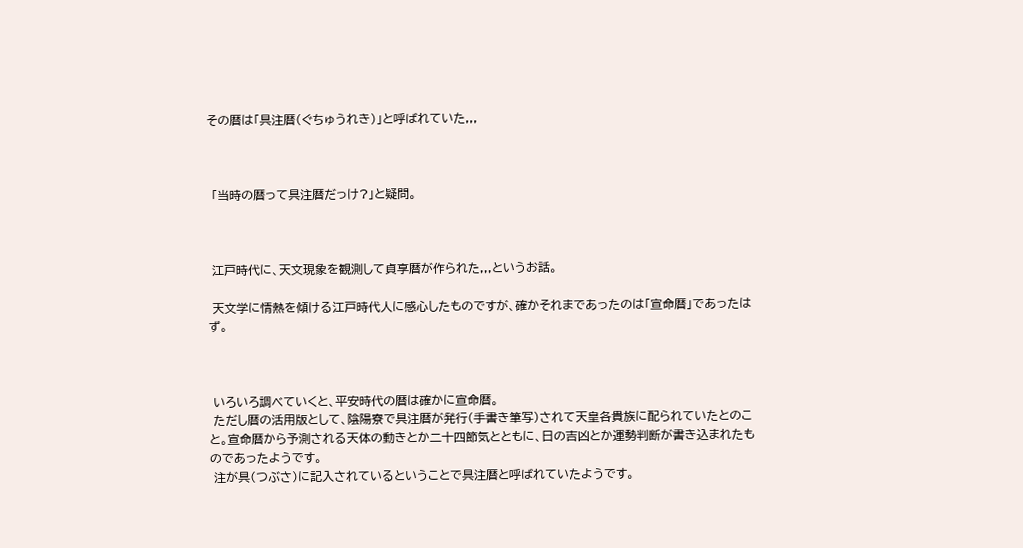その暦は「具注暦(ぐちゅうれき)」と呼ばれていた,,,



 「当時の暦って具注暦だっけ?」と疑問。



 江戸時代に、天文現象を観測して貞享暦が作られた,,,というお話。

 天文学に情熱を傾ける江戸時代人に感心したものですが、確かそれまであったのは「宣命暦」であったはず。



 いろいろ調べていくと、平安時代の暦は確かに宣命暦。
 ただし暦の活用版として、陰陽寮で具注暦が発行(手書き筆写)されて天皇各貴族に配られていたとのこと。宣命暦から予測される天体の動きとか二十四節気とともに、日の吉凶とか運勢判断が書き込まれたものであったようです。
 注が具(つぶさ)に記入されているということで具注暦と呼ばれていたようです。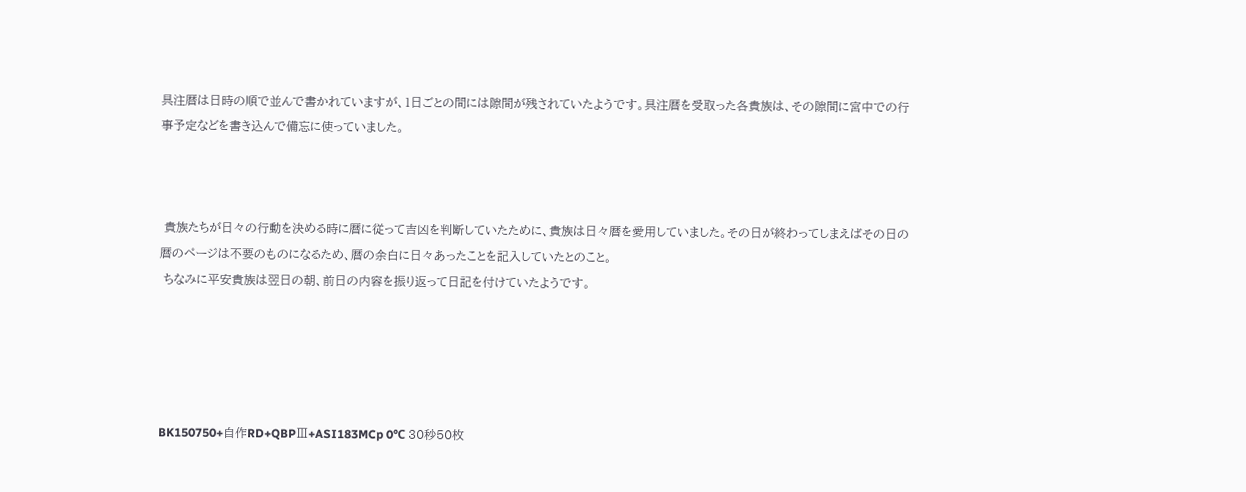具注暦は日時の順で並んで書かれていますが、1日ごとの間には隙間が残されていたようです。具注暦を受取った各貴族は、その隙間に宮中での行事予定などを書き込んで備忘に使っていました。



 貴族たちが日々の行動を決める時に暦に従って吉凶を判断していたために、貴族は日々暦を愛用していました。その日が終わってしまえばその日の暦のページは不要のものになるため、暦の余白に日々あったことを記入していたとのこと。
 ちなみに平安貴族は翌日の朝、前日の内容を振り返って日記を付けていたようです。





BK150750+自作RD+QBPⅢ+ASI183MCp 0℃ 30秒50枚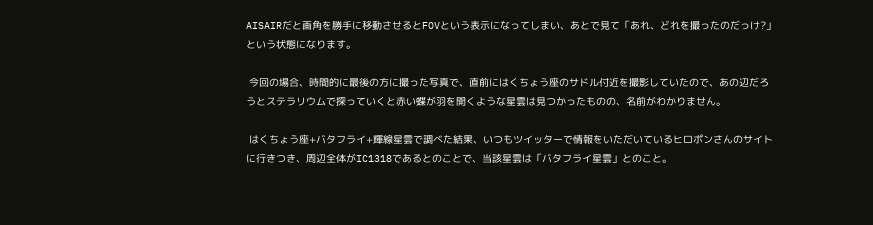AISAIRだと画角を勝手に移動させるとFOVという表示になってしまい、あとで見て「あれ、どれを撮ったのだっけ?」という状態になります。

 今回の場合、時間的に最後の方に撮った写真で、直前にはくちょう座のサドル付近を撮影していたので、あの辺だろうとステラリウムで探っていくと赤い蝶が羽を開くような星雲は見つかったものの、名前がわかりません。

 はくちょう座+バタフライ+輝線星雲で調べた結果、いつもツイッターで情報をいただいているヒロポンさんのサイトに行きつき、周辺全体がIC1318であるとのことで、当該星雲は「バタフライ星雲」とのこと。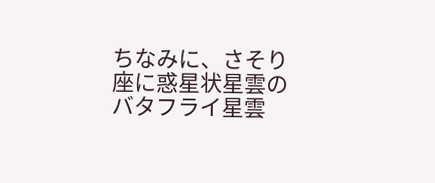ちなみに、さそり座に惑星状星雲のバタフライ星雲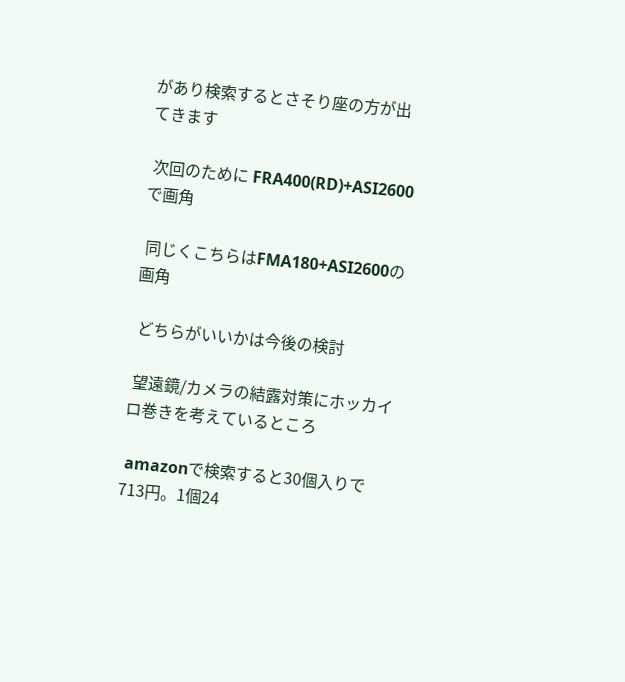があり検索するとさそり座の方が出てきます

 次回のために FRA400(RD)+ASI2600で画角

 同じくこちらはFMA180+ASI2600の画角

 どちらがいいかは今後の検討

 望遠鏡/カメラの結露対策にホッカイロ巻きを考えているところ

 amazonで検索すると30個入りで713円。1個24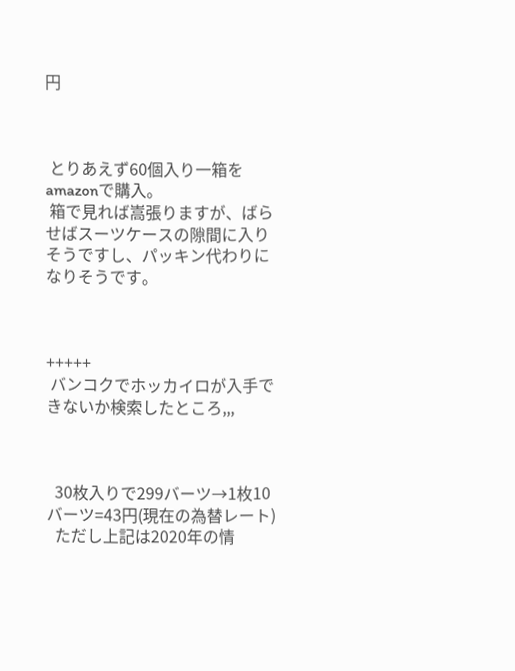円



 とりあえず60個入り一箱をamazonで購入。
 箱で見れば嵩張りますが、ばらせばスーツケースの隙間に入りそうですし、パッキン代わりになりそうです。



+++++
 バンコクでホッカイロが入手できないか検索したところ,,,



  30枚入りで299バーツ→1枚10バーツ=43円(現在の為替レート)
  ただし上記は2020年の情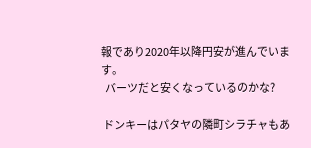報であり2020年以降円安が進んでいます。
  バーツだと安くなっているのかな?

 ドンキーはパタヤの隣町シラチャもあ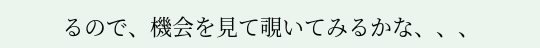るので、機会を見て覗いてみるかな、、、